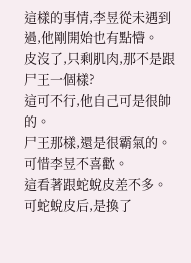這樣的事情,李昱從未遇到過,他剛開始也有點懵。
皮沒了,只剩肌肉,那不是跟尸王一個樣?
這可不行,他自己可是很帥的。
尸王那樣,還是很霸氣的。
可惜李昱不喜歡。
這看著跟蛇蛻皮差不多。
可蛇蛻皮后,是換了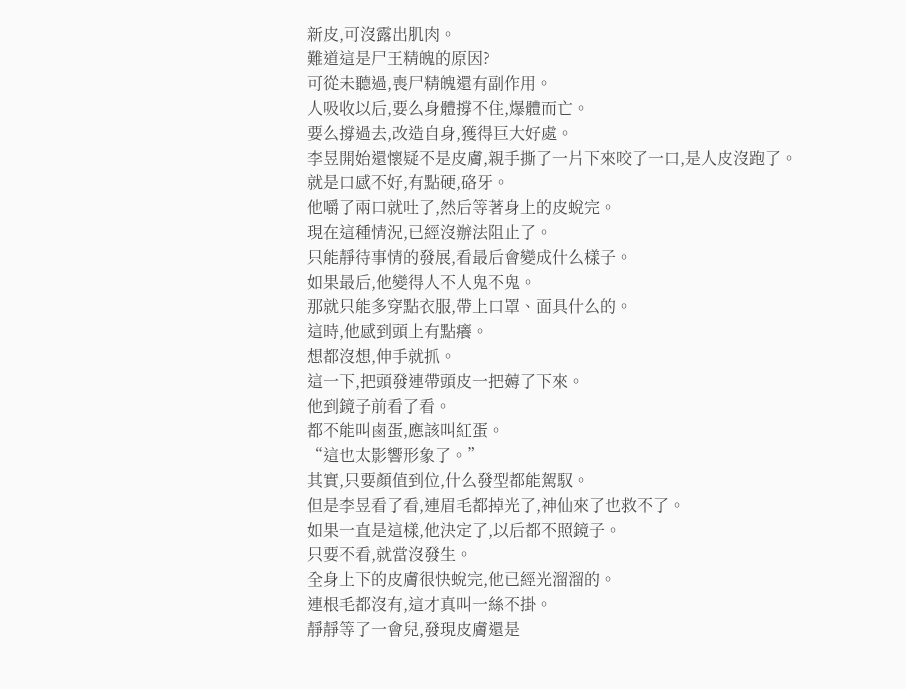新皮,可沒露出肌肉。
難道這是尸王精魄的原因?
可從未聽過,喪尸精魄還有副作用。
人吸收以后,要么身體撐不住,爆體而亡。
要么撐過去,改造自身,獲得巨大好處。
李昱開始還懷疑不是皮膚,親手撕了一片下來咬了一口,是人皮沒跑了。
就是口感不好,有點硬,硌牙。
他嚼了兩口就吐了,然后等著身上的皮蛻完。
現在這種情況,已經沒辦法阻止了。
只能靜待事情的發展,看最后會變成什么樣子。
如果最后,他變得人不人鬼不鬼。
那就只能多穿點衣服,帶上口罩、面具什么的。
這時,他感到頭上有點癢。
想都沒想,伸手就抓。
這一下,把頭發連帶頭皮一把薅了下來。
他到鏡子前看了看。
都不能叫鹵蛋,應該叫紅蛋。
“這也太影響形象了。”
其實,只要顏值到位,什么發型都能駕馭。
但是李昱看了看,連眉毛都掉光了,神仙來了也救不了。
如果一直是這樣,他決定了,以后都不照鏡子。
只要不看,就當沒發生。
全身上下的皮膚很快蛻完,他已經光溜溜的。
連根毛都沒有,這才真叫一絲不掛。
靜靜等了一會兒,發現皮膚還是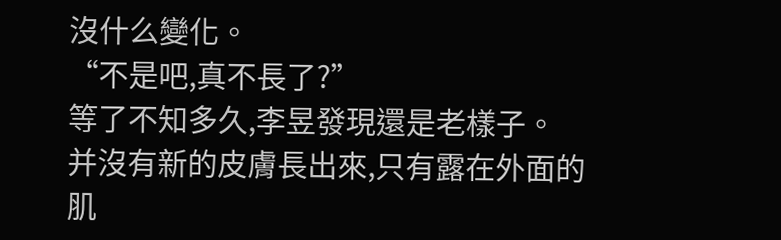沒什么變化。
“不是吧,真不長了?”
等了不知多久,李昱發現還是老樣子。
并沒有新的皮膚長出來,只有露在外面的肌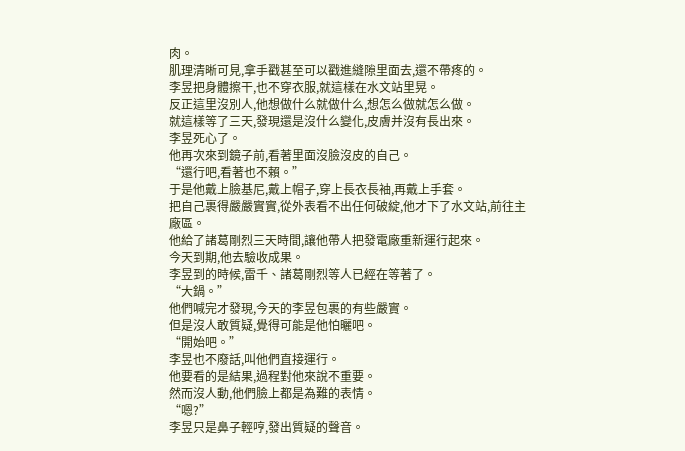肉。
肌理清晰可見,拿手戳甚至可以戳進縫隙里面去,還不帶疼的。
李昱把身體擦干,也不穿衣服,就這樣在水文站里晃。
反正這里沒別人,他想做什么就做什么,想怎么做就怎么做。
就這樣等了三天,發現還是沒什么變化,皮膚并沒有長出來。
李昱死心了。
他再次來到鏡子前,看著里面沒臉沒皮的自己。
“還行吧,看著也不賴。”
于是他戴上臉基尼,戴上帽子,穿上長衣長袖,再戴上手套。
把自己裹得嚴嚴實實,從外表看不出任何破綻,他才下了水文站,前往主廠區。
他給了諸葛剛烈三天時間,讓他帶人把發電廠重新運行起來。
今天到期,他去驗收成果。
李昱到的時候,雷千、諸葛剛烈等人已經在等著了。
“大鍋。”
他們喊完才發現,今天的李昱包裹的有些嚴實。
但是沒人敢質疑,覺得可能是他怕曬吧。
“開始吧。”
李昱也不廢話,叫他們直接運行。
他要看的是結果,過程對他來說不重要。
然而沒人動,他們臉上都是為難的表情。
“嗯?”
李昱只是鼻子輕哼,發出質疑的聲音。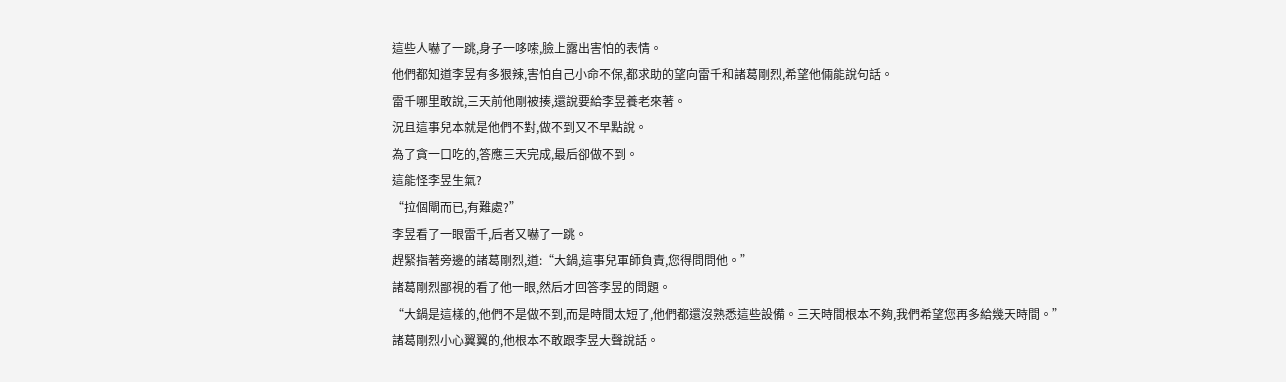這些人嚇了一跳,身子一哆嗦,臉上露出害怕的表情。
他們都知道李昱有多狠辣,害怕自己小命不保,都求助的望向雷千和諸葛剛烈,希望他倆能說句話。
雷千哪里敢說,三天前他剛被揍,還說要給李昱養老來著。
況且這事兒本就是他們不對,做不到又不早點說。
為了貪一口吃的,答應三天完成,最后卻做不到。
這能怪李昱生氣?
“拉個閘而已,有難處?”
李昱看了一眼雷千,后者又嚇了一跳。
趕緊指著旁邊的諸葛剛烈,道:“大鍋,這事兒軍師負責,您得問問他。”
諸葛剛烈鄙視的看了他一眼,然后才回答李昱的問題。
“大鍋是這樣的,他們不是做不到,而是時間太短了,他們都還沒熟悉這些設備。三天時間根本不夠,我們希望您再多給幾天時間。”
諸葛剛烈小心翼翼的,他根本不敢跟李昱大聲說話。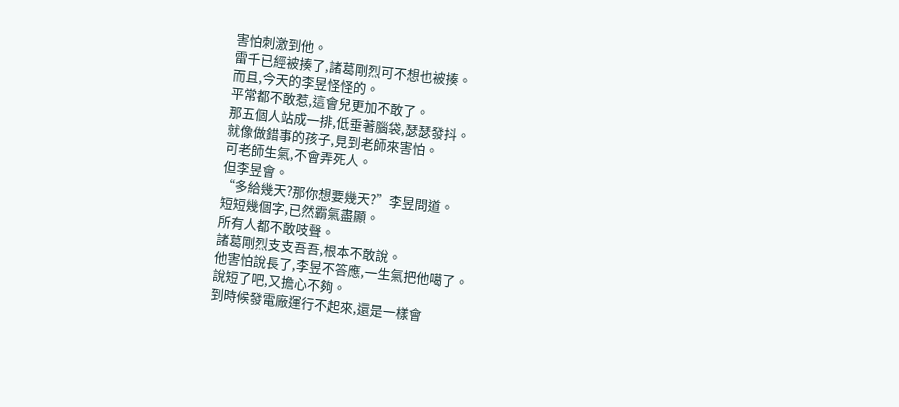害怕刺激到他。
雷千已經被揍了,諸葛剛烈可不想也被揍。
而且,今天的李昱怪怪的。
平常都不敢惹,這會兒更加不敢了。
那五個人站成一排,低垂著腦袋,瑟瑟發抖。
就像做錯事的孩子,見到老師來害怕。
可老師生氣,不會弄死人。
但李昱會。
“多給幾天?那你想要幾天?”李昱問道。
短短幾個字,已然霸氣盡顯。
所有人都不敢吱聲。
諸葛剛烈支支吾吾,根本不敢說。
他害怕說長了,李昱不答應,一生氣把他噶了。
說短了吧,又擔心不夠。
到時候發電廠運行不起來,還是一樣會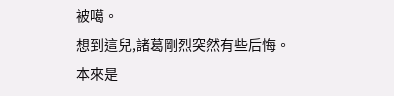被噶。
想到這兒,諸葛剛烈突然有些后悔。
本來是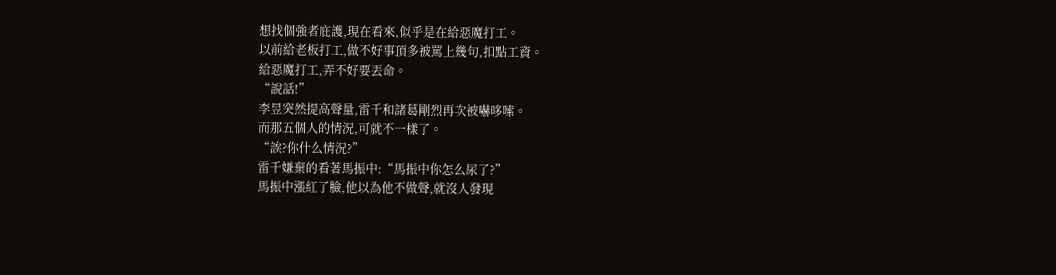想找個強者庇護,現在看來,似乎是在給惡魔打工。
以前給老板打工,做不好事頂多被罵上幾句,扣點工資。
給惡魔打工,弄不好要丟命。
“說話!”
李昱突然提高聲量,雷千和諸葛剛烈再次被嚇哆嗦。
而那五個人的情況,可就不一樣了。
“誒?你什么情況?”
雷千嫌棄的看著馬振中:“馬振中你怎么尿了?”
馬振中漲紅了臉,他以為他不做聲,就沒人發現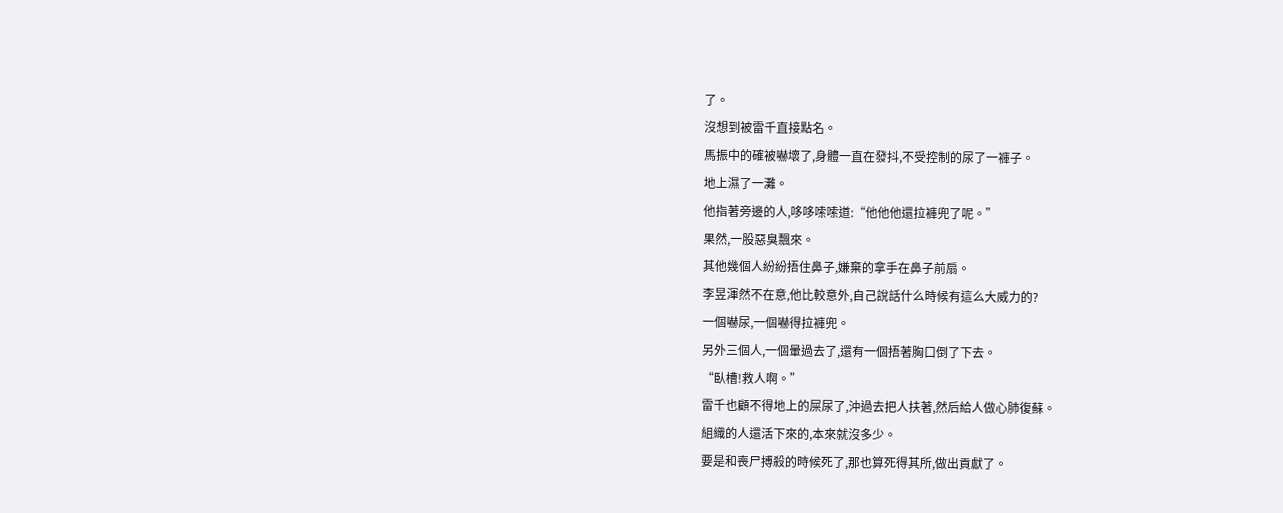了。
沒想到被雷千直接點名。
馬振中的確被嚇壞了,身體一直在發抖,不受控制的尿了一褲子。
地上濕了一灘。
他指著旁邊的人,哆哆嗦嗦道:“他他他還拉褲兜了呢。”
果然,一股惡臭飄來。
其他幾個人紛紛捂住鼻子,嫌棄的拿手在鼻子前扇。
李昱渾然不在意,他比較意外,自己說話什么時候有這么大威力的?
一個嚇尿,一個嚇得拉褲兜。
另外三個人,一個暈過去了,還有一個捂著胸口倒了下去。
“臥槽!救人啊。”
雷千也顧不得地上的屎尿了,沖過去把人扶著,然后給人做心肺復蘇。
組織的人還活下來的,本來就沒多少。
要是和喪尸搏殺的時候死了,那也算死得其所,做出貢獻了。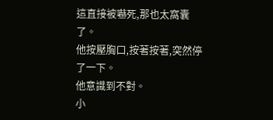這直接被嚇死,那也太窩囊了。
他按壓胸口,按著按著,突然停了一下。
他意識到不對。
小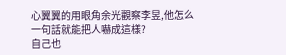心翼翼的用眼角余光觀察李昱,他怎么一句話就能把人嚇成這樣?
自己也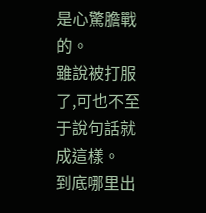是心驚膽戰的。
雖說被打服了,可也不至于說句話就成這樣。
到底哪里出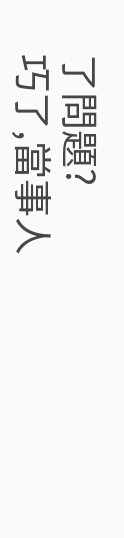了問題?
巧了,當事人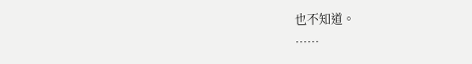也不知道。
……